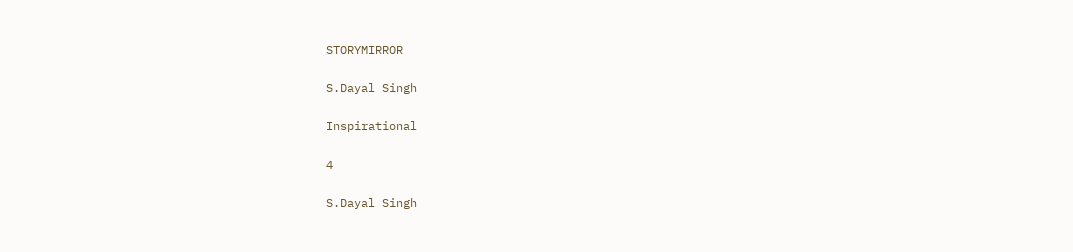STORYMIRROR

S.Dayal Singh

Inspirational

4

S.Dayal Singh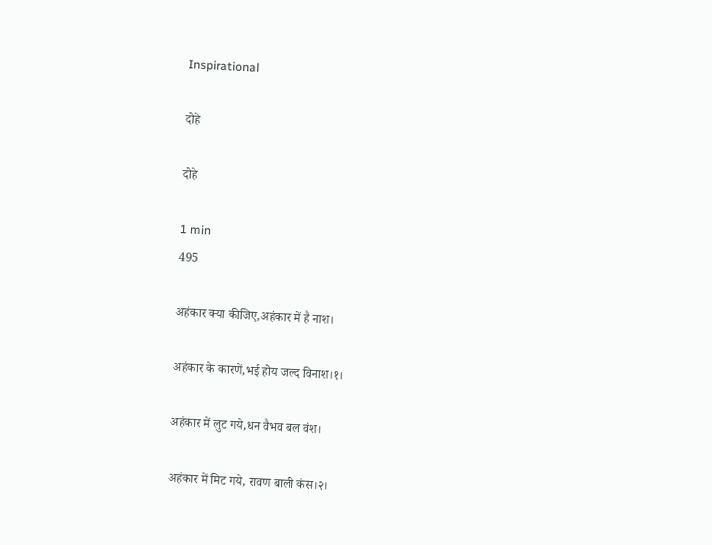Inspirational

दोहे

दोहे

1 min
495

अहंकार क्या कीजिए,अहंकार में है नाश।

अहंकार के कारणें,भई होय जल्द विनाश।१।

अहंकार में लुट गये,धन वैभव बल वंश।

अहंकार में मिट गये, रावण बाली कंस।२।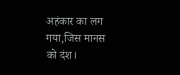अहंकार का लग गया,जिस मानस को दंश।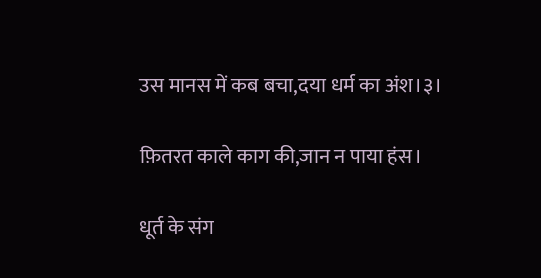उस मानस में कब बचा,दया धर्म का अंश।३।

फ़ितरत काले काग की,जान न पाया हंस।

धूर्त के संग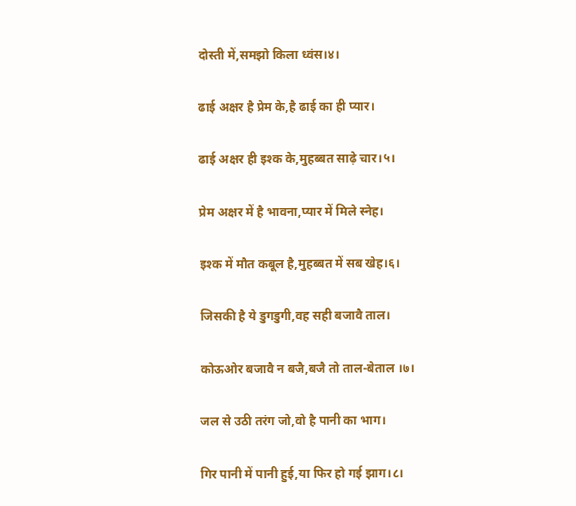दोस्ती में,समझो किला ध्वंस।४।

ढाई अक्षर है प्रेम के,है ढाई का ही प्यार।

ढाई अक्षर ही इश्क के,मुहब्बत साढ़े चार।५।

प्रेम अक्षर में है भावना,प्यार में मिले स्नेह।

इश्क में मौत कबूल है,मुहब्बत में सब खेह।६।

जिसकी है ये डुगडुगी,वह सही बजावै ताल।

कोऊओर बजावै न बजै,बजै तो ताल-बेताल ।७।

जल से उठी तरंग जो,वो है पानी का भाग।

गिर पानी में पानी हुई,या फिर हो गई झाग।८।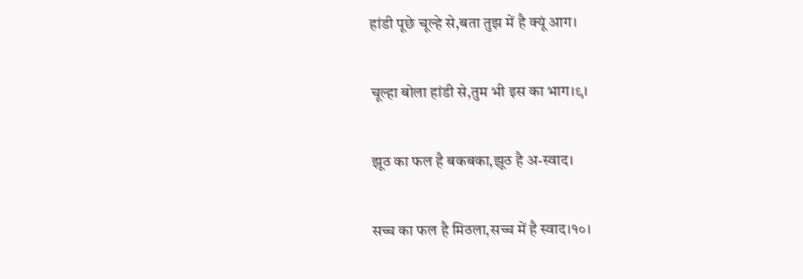हांडी पूछे चूल्हे से,बता तुझ में है क्यूं आग।

चूल्हा बोला हांडी से,तुम भी इस का भाग।९।

झूठ का फल है बकबका,झूठ है अ-स्वाद।

सच्च का फल है मिठला,सच्च में है स्वाद।१०।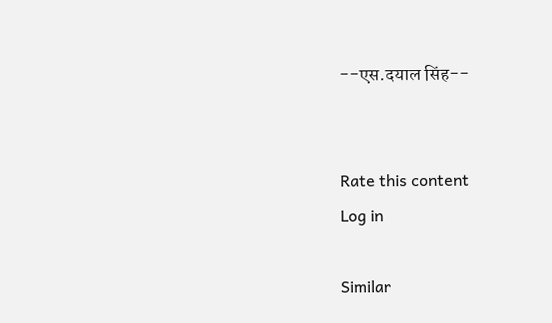--एस.दयाल सिंह--


Rate this content
Log in

Similar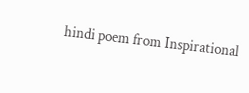hindi poem from Inspirational